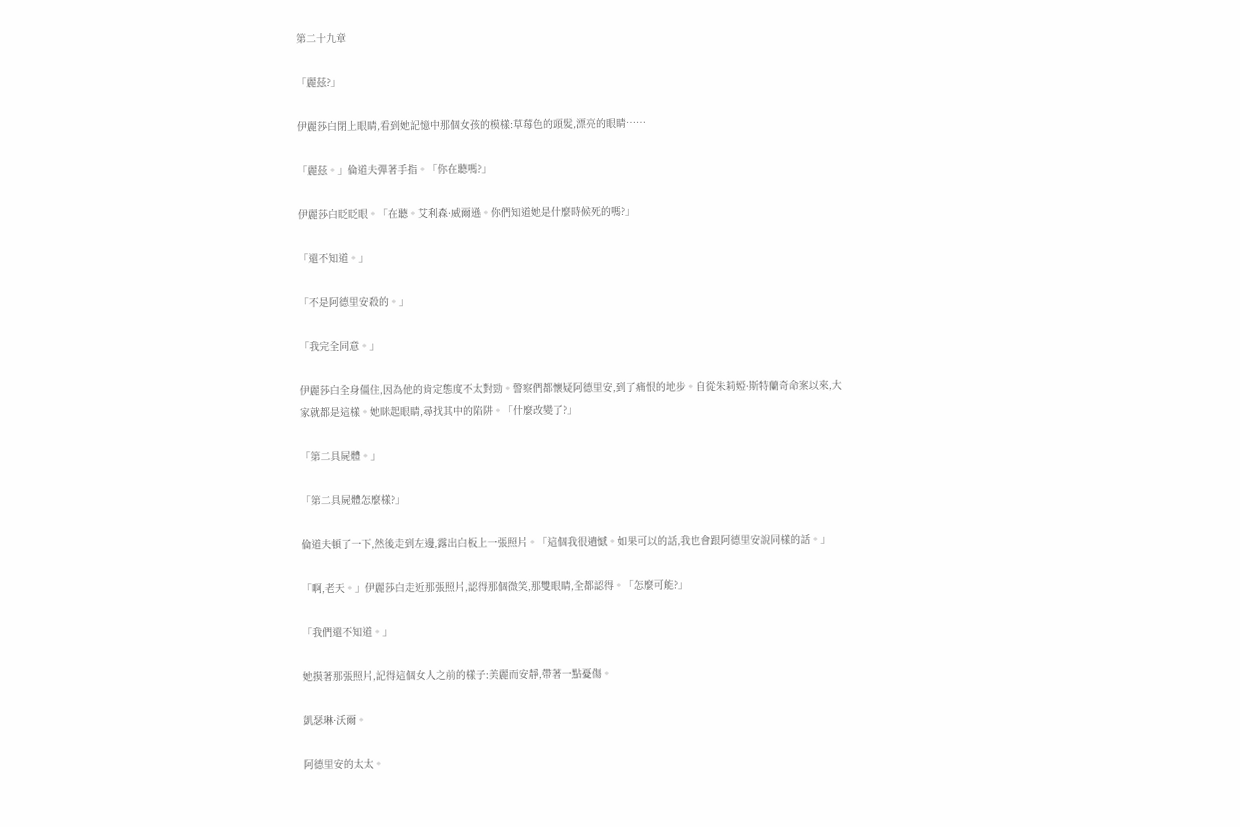第二十九章

「麗茲?」

伊麗莎白閉上眼睛,看到她記憶中那個女孩的模樣:草莓色的頭髮,漂亮的眼睛……

「麗茲。」倫道夫彈著手指。「你在聽嗎?」

伊麗莎白眨眨眼。「在聽。艾利森·威爾遜。你們知道她是什麼時候死的嗎?」

「還不知道。」

「不是阿德里安殺的。」

「我完全同意。」

伊麗莎白全身僵住,因為他的肯定態度不太對勁。警察們都懷疑阿德里安,到了痛恨的地步。自從朱莉婭·斯特蘭奇命案以來,大家就都是這樣。她眯起眼睛,尋找其中的陷阱。「什麼改變了?」

「第二具屍體。」

「第二具屍體怎麼樣?」

倫道夫頓了一下,然後走到左邊,露出白板上一張照片。「這個我很遺憾。如果可以的話,我也會跟阿德里安說同樣的話。」

「啊,老天。」伊麗莎白走近那張照片,認得那個微笑,那雙眼睛,全都認得。「怎麼可能?」

「我們還不知道。」

她摸著那張照片,記得這個女人之前的樣子:美麗而安靜,帶著一點憂傷。

凱瑟琳·沃爾。

阿德里安的太太。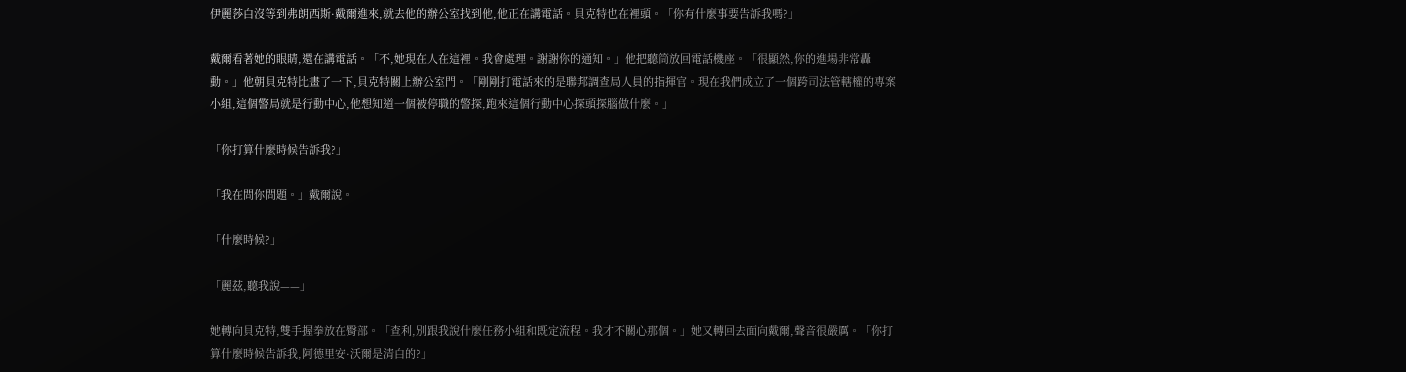伊麗莎白沒等到弗朗西斯·戴爾進來,就去他的辦公室找到他,他正在講電話。貝克特也在裡頭。「你有什麼事要告訴我嗎?」

戴爾看著她的眼睛,還在講電話。「不,她現在人在這裡。我會處理。謝謝你的通知。」他把聽筒放回電話機座。「很顯然,你的進場非常轟動。」他朝貝克特比畫了一下,貝克特關上辦公室門。「剛剛打電話來的是聯邦調查局人員的指揮官。現在我們成立了一個跨司法管轄權的專案小組,這個警局就是行動中心,他想知道一個被停職的警探,跑來這個行動中心探頭探腦做什麼。」

「你打算什麼時候告訴我?」

「我在問你問題。」戴爾說。

「什麼時候?」

「麗茲,聽我說——」

她轉向貝克特,雙手握拳放在臀部。「查利,別跟我說什麼任務小組和既定流程。我才不關心那個。」她又轉回去面向戴爾,聲音很嚴厲。「你打算什麼時候告訴我,阿德里安·沃爾是清白的?」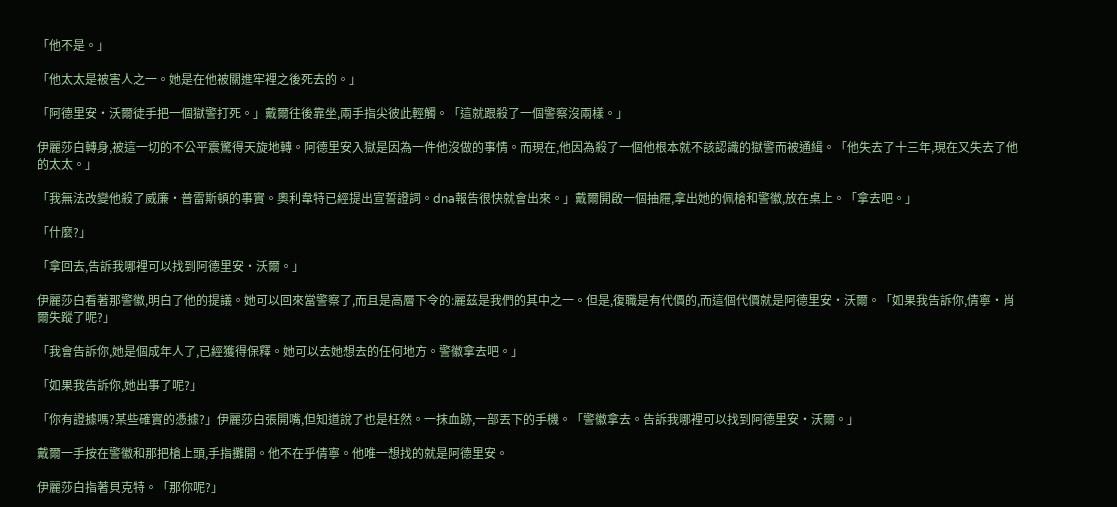「他不是。」

「他太太是被害人之一。她是在他被關進牢裡之後死去的。」

「阿德里安·沃爾徒手把一個獄警打死。」戴爾往後靠坐,兩手指尖彼此輕觸。「這就跟殺了一個警察沒兩樣。」

伊麗莎白轉身,被這一切的不公平震驚得天旋地轉。阿德里安入獄是因為一件他沒做的事情。而現在,他因為殺了一個他根本就不該認識的獄警而被通緝。「他失去了十三年,現在又失去了他的太太。」

「我無法改變他殺了威廉·普雷斯頓的事實。奧利韋特已經提出宣誓證詞。dna報告很快就會出來。」戴爾開啟一個抽屜,拿出她的佩槍和警徽,放在桌上。「拿去吧。」

「什麼?」

「拿回去,告訴我哪裡可以找到阿德里安·沃爾。」

伊麗莎白看著那警徽,明白了他的提議。她可以回來當警察了,而且是高層下令的:麗茲是我們的其中之一。但是,復職是有代價的,而這個代價就是阿德里安·沃爾。「如果我告訴你,倩寧·肖爾失蹤了呢?」

「我會告訴你,她是個成年人了,已經獲得保釋。她可以去她想去的任何地方。警徽拿去吧。」

「如果我告訴你,她出事了呢?」

「你有證據嗎?某些確實的憑據?」伊麗莎白張開嘴,但知道說了也是枉然。一抹血跡,一部丟下的手機。「警徽拿去。告訴我哪裡可以找到阿德里安·沃爾。」

戴爾一手按在警徽和那把槍上頭,手指攤開。他不在乎倩寧。他唯一想找的就是阿德里安。

伊麗莎白指著貝克特。「那你呢?」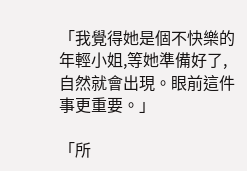「我覺得她是個不快樂的年輕小姐,等她準備好了,自然就會出現。眼前這件事更重要。」

「所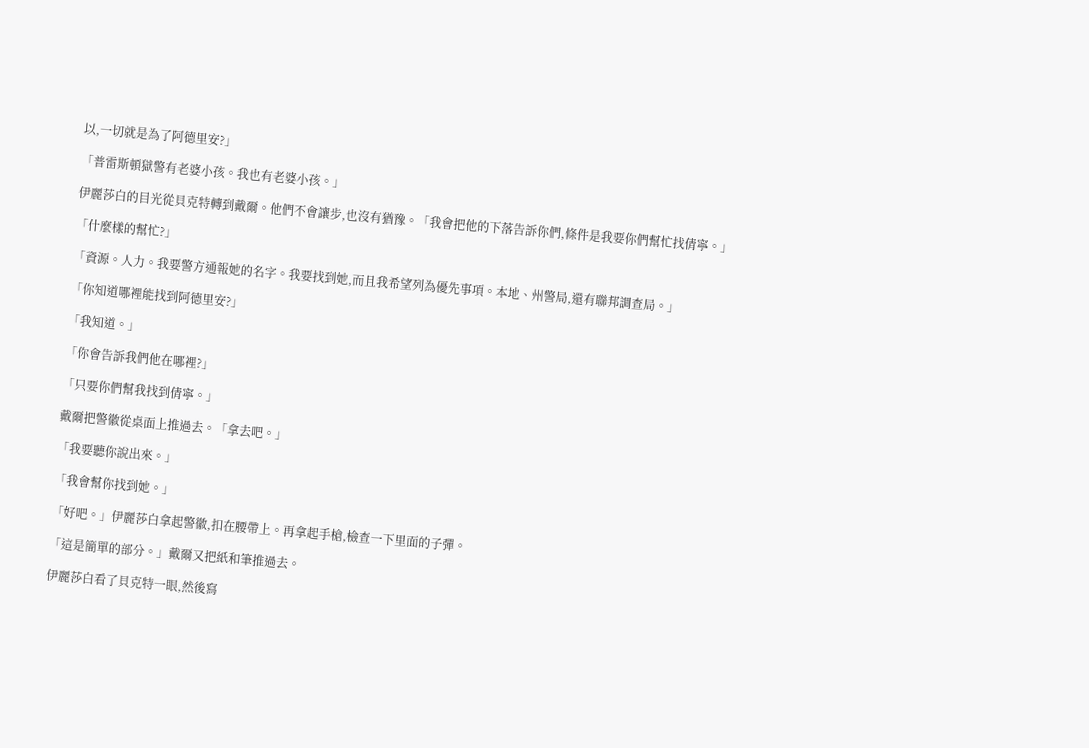以,一切就是為了阿德里安?」

「普雷斯頓獄警有老婆小孩。我也有老婆小孩。」

伊麗莎白的目光從貝克特轉到戴爾。他們不會讓步,也沒有猶豫。「我會把他的下落告訴你們,條件是我要你們幫忙找倩寧。」

「什麼樣的幫忙?」

「資源。人力。我要警方通報她的名字。我要找到她,而且我希望列為優先事項。本地、州警局,還有聯邦調查局。」

「你知道哪裡能找到阿德里安?」

「我知道。」

「你會告訴我們他在哪裡?」

「只要你們幫我找到倩寧。」

戴爾把警徽從桌面上推過去。「拿去吧。」

「我要聽你說出來。」

「我會幫你找到她。」

「好吧。」伊麗莎白拿起警徽,扣在腰帶上。再拿起手槍,檢查一下里面的子彈。

「這是簡單的部分。」戴爾又把紙和筆推過去。

伊麗莎白看了貝克特一眼,然後寫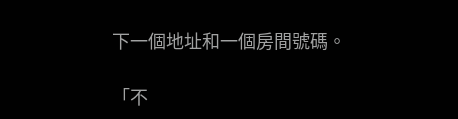下一個地址和一個房間號碼。

「不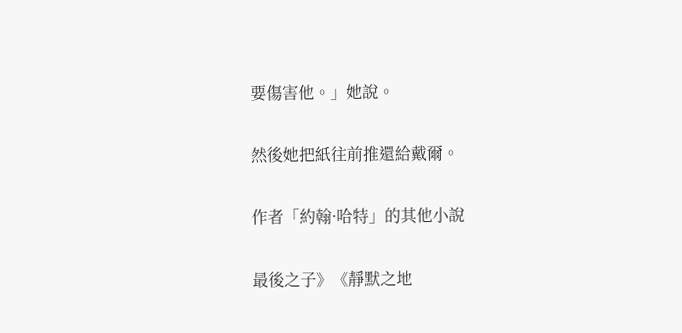要傷害他。」她說。

然後她把紙往前推還給戴爾。

作者「約翰·哈特」的其他小說

最後之子》《靜默之地